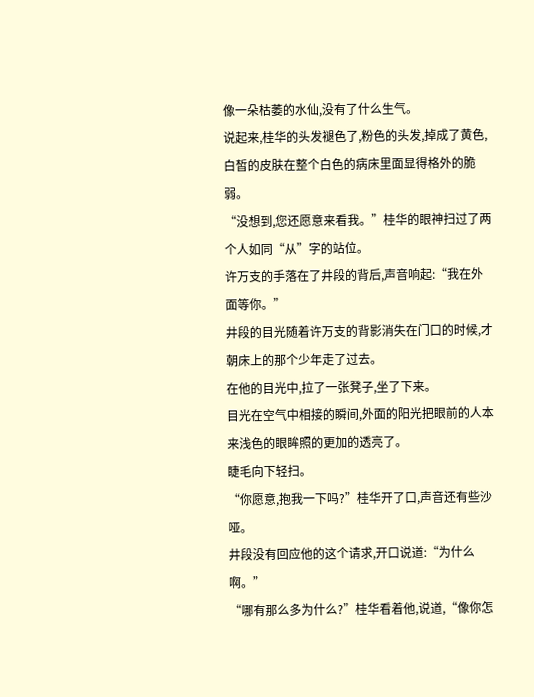像一朵枯萎的水仙,没有了什么生气。
说起来,桂华的头发褪色了,粉色的头发,掉成了黄色,白皙的皮肤在整个白色的病床里面显得格外的脆弱。
“没想到,您还愿意来看我。”桂华的眼神扫过了两个人如同“从”字的站位。
许万支的手落在了井段的背后,声音响起:“我在外面等你。”
井段的目光随着许万支的背影消失在门口的时候,才朝床上的那个少年走了过去。
在他的目光中,拉了一张凳子,坐了下来。
目光在空气中相接的瞬间,外面的阳光把眼前的人本来浅色的眼眸照的更加的透亮了。
睫毛向下轻扫。
“你愿意,抱我一下吗?”桂华开了口,声音还有些沙哑。
井段没有回应他的这个请求,开口说道:“为什么啊。”
“哪有那么多为什么?”桂华看着他,说道,“像你怎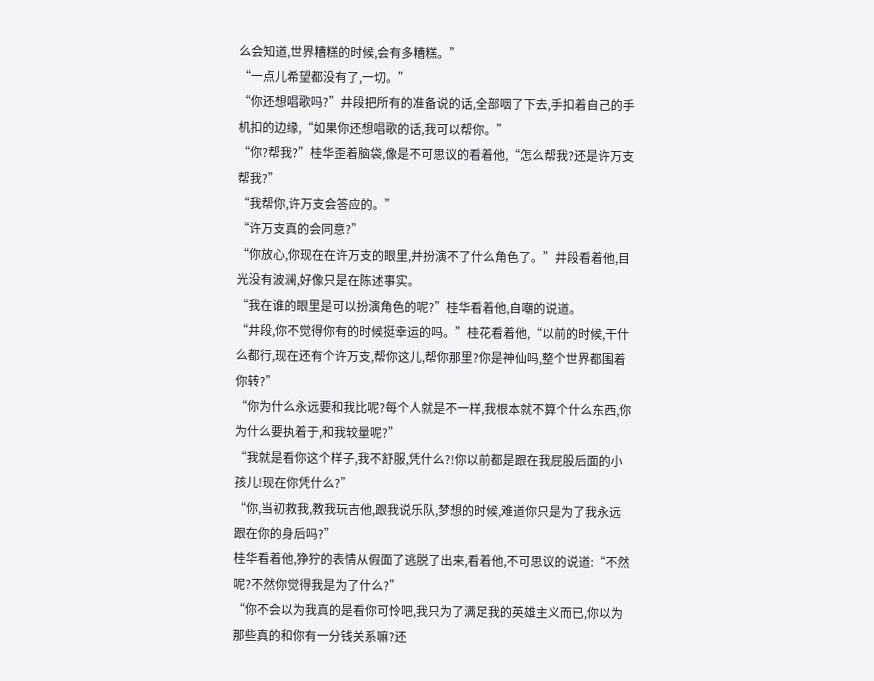么会知道,世界糟糕的时候,会有多糟糕。”
“一点儿希望都没有了,一切。”
“你还想唱歌吗?”井段把所有的准备说的话,全部咽了下去,手扣着自己的手机扣的边缘,“如果你还想唱歌的话,我可以帮你。”
“你?帮我?”桂华歪着脑袋,像是不可思议的看着他,“怎么帮我?还是许万支帮我?”
“我帮你,许万支会答应的。”
“许万支真的会同意?”
“你放心,你现在在许万支的眼里,并扮演不了什么角色了。”井段看着他,目光没有波澜,好像只是在陈述事实。
“我在谁的眼里是可以扮演角色的呢?”桂华看着他,自嘲的说道。
“井段,你不觉得你有的时候挺幸运的吗。”桂花看着他,“以前的时候,干什么都行,现在还有个许万支,帮你这儿,帮你那里?你是神仙吗,整个世界都围着你转?”
“你为什么永远要和我比呢?每个人就是不一样,我根本就不算个什么东西,你为什么要执着于,和我较量呢?”
“我就是看你这个样子,我不舒服,凭什么?!你以前都是跟在我屁股后面的小孩儿!现在你凭什么?”
“你,当初救我,教我玩吉他,跟我说乐队,梦想的时候,难道你只是为了我永远跟在你的身后吗?”
桂华看着他,狰狞的表情从假面了逃脱了出来,看着他,不可思议的说道:“不然呢?不然你觉得我是为了什么?”
“你不会以为我真的是看你可怜吧,我只为了满足我的英雄主义而已,你以为那些真的和你有一分钱关系嘛?还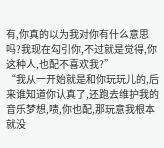有,你真的以为我对你有什么意思吗?我现在勾引你,不过就是觉得,你这种人,也配不喜欢我?”
“我从一开始就是和你玩玩儿的,后来谁知道你认真了,还跑去维护我的音乐梦想,啧,你也配,那玩意我根本就没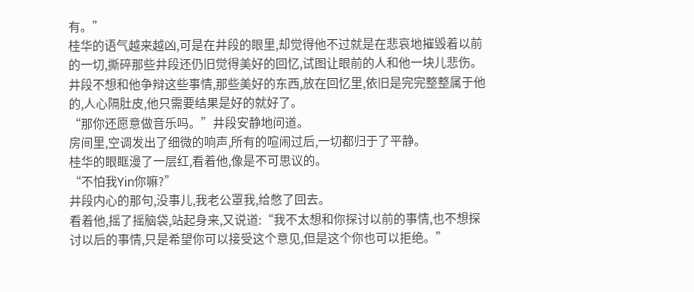有。”
桂华的语气越来越凶,可是在井段的眼里,却觉得他不过就是在悲哀地摧毁着以前的一切,撕碎那些井段还仍旧觉得美好的回忆,试图让眼前的人和他一块儿悲伤。
井段不想和他争辩这些事情,那些美好的东西,放在回忆里,依旧是完完整整属于他的,人心隔肚皮,他只需要结果是好的就好了。
“那你还愿意做音乐吗。”井段安静地问道。
房间里,空调发出了细微的响声,所有的喧闹过后,一切都归于了平静。
桂华的眼眶漫了一层红,看着他,像是不可思议的。
“不怕我Yin你嘛?”
井段内心的那句,没事儿,我老公罩我,给憋了回去。
看着他,摇了摇脑袋,站起身来,又说道:“我不太想和你探讨以前的事情,也不想探讨以后的事情,只是希望你可以接受这个意见,但是这个你也可以拒绝。”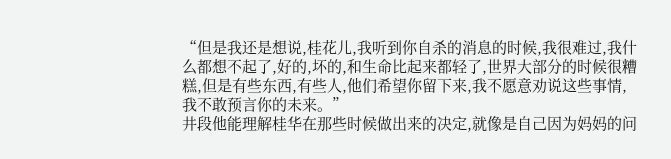“但是我还是想说,桂花儿,我听到你自杀的消息的时候,我很难过,我什么都想不起了,好的,坏的,和生命比起来都轻了,世界大部分的时候很糟糕,但是有些东西,有些人,他们希望你留下来,我不愿意劝说这些事情,我不敢预言你的未来。”
井段他能理解桂华在那些时候做出来的决定,就像是自己因为妈妈的问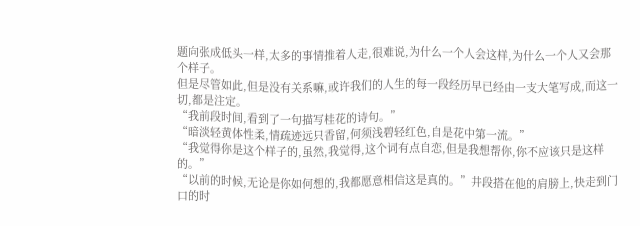题向张成低头一样,太多的事情推着人走,很难说,为什么一个人会这样,为什么一个人又会那个样子。
但是尽管如此,但是没有关系嘛,或许我们的人生的每一段经历早已经由一支大笔写成,而这一切,都是注定。
“我前段时间,看到了一句描写桂花的诗句。”
“暗淡轻黄体性柔,情疏迹远只香留,何须浅碧轻红色,自是花中第一流。”
“我觉得你是这个样子的,虽然,我觉得,这个词有点自恋,但是我想帮你,你不应该只是这样的。”
“以前的时候,无论是你如何想的,我都愿意相信这是真的。”井段搭在他的肩膀上,快走到门口的时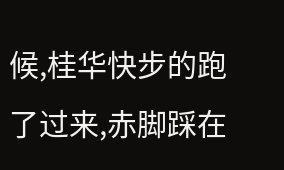候,桂华快步的跑了过来,赤脚踩在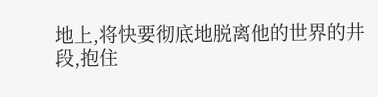地上,将快要彻底地脱离他的世界的井段,抱住